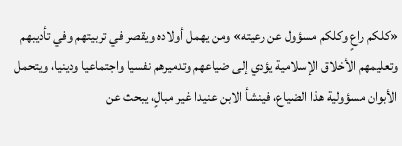«كلكم راعٍ وكلكم مسؤول عن رعيته» ومن يهمل أولاده ويقصر في تربيتهم وفي تأديبهم وتعليمهم الأخلاق الإسلامية يؤدي إلى ضياعهم وتدميرهم نفسيا واجتماعيا ودينيا، ويتحمل الأبوان مسؤولية هذا الضياع، فينشأ الابن عنيدا غير مبالٍ، يبحث عن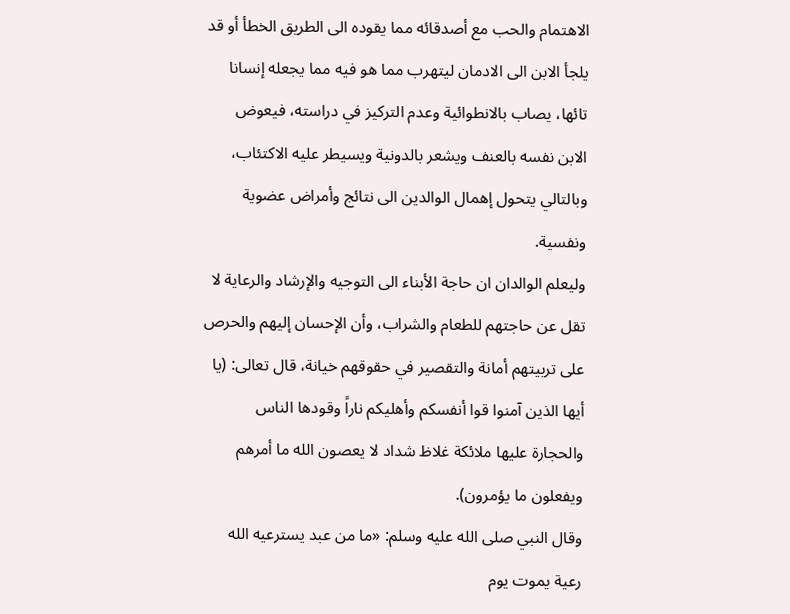الاهتمام والحب مع أصدقائه مما يقوده الى الطريق الخطأ أو قد يلجأ الابن الى الادمان ليتهرب مما هو فيه مما يجعله إنسانا تائها، يصاب بالانطوائية وعدم التركيز في دراسته، فيعوض الابن نفسه بالعنف ويشعر بالدونية ويسيطر عليه الاكتئاب، وبالتالي يتحول إهمال الوالدين الى نتائج وأمراض عضوية ونفسية.
وليعلم الوالدان ان حاجة الأبناء الى التوجيه والإرشاد والرعاية لا تقل عن حاجتهم للطعام والشراب، وأن الإحسان إليهم والحرص على تربيتهم أمانة والتقصير في حقوقهم خيانة، قال تعالى: (يا أيها الذين آمنوا قوا أنفسكم وأهليكم ناراً وقودها الناس والحجارة عليها ملائكة غلاظ شداد لا يعصون الله ما أمرهم ويفعلون ما يؤمرون).
وقال النبي صلى الله عليه وسلم: «ما من عبد يسترعيه الله رعية يموت يوم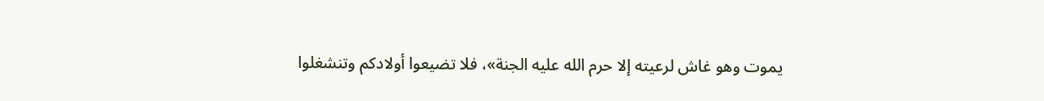يموت وهو غاش لرعيته إلا حرم الله عليه الجنة»، فلا تضيعوا أولادكم وتنشغلوا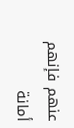عنهم فإنهم أمانة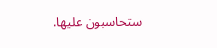ستحاسبون عليها.